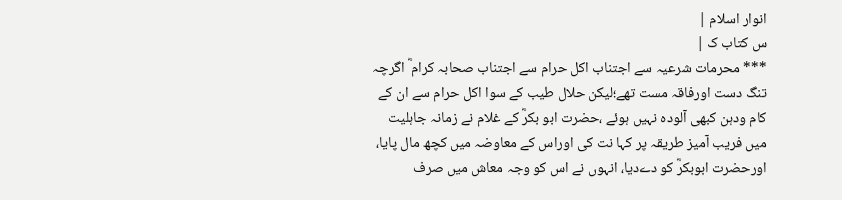انوار اسلام |
س کتاب ک |
*** محرمات شرعیہ سے اجتناب اکل حرام سے اجتناب صحابہ کرام ؓ اگرچہ تنگ دست اورفاقہ مست تھے؛لیکن حلال طیب کے سوا اکل حرام سے ان کے کام ودہن کبھی آلودہ نہیں ہوئے ،حضرت ابو بکرؓ کے غلام نے زمانہ جاہلیت میں فریب آمیز طریقہ پر کہا نت کی اوراس کے معاوضہ میں کچھ مال پایا، اورحضرت ابوبکرؓ کو دےدیا، انہوں نے اس کو وجہ معاش میں صرف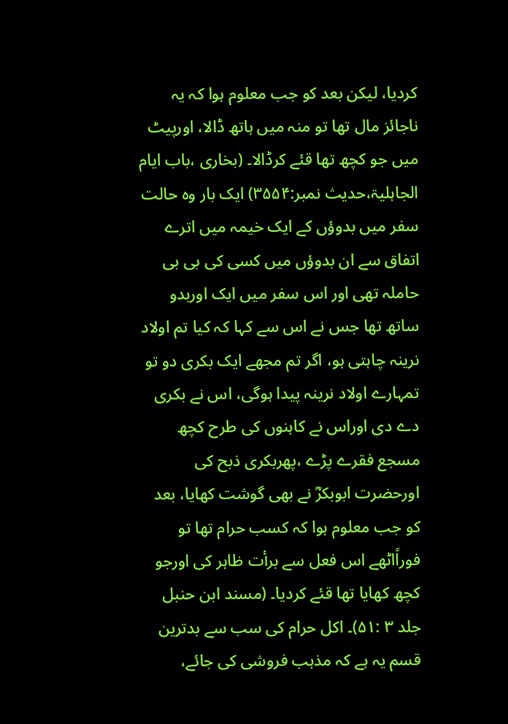کردیا، لیکن بعد کو جب معلوم ہوا کہ یہ ناجائز مال تھا تو منہ میں ہاتھ ڈالا، اورپیٹ میں جو کچھ تھا قئے کرڈالا۔ (بخاری ،باب ایام الجاہلیۃ،حدیث نمبر:۳۵۵۴) ایک بار وہ حالت سفر میں بدوؤں کے ایک خیمہ میں اترے اتفاق سے ان بدوؤں میں کسی کی بی بی حاملہ تھی اور اس سفر میں ایک اوربدو ساتھ تھا جس نے اس سے کہا کہ کیا تم اولاد نرینہ چاہتی ہو، اگر تم مجھے ایک بکری دو تو تمہارے اولاد نرینہ پیدا ہوگی، اس نے بکری دے دی اوراس نے کاہنوں کی طرح کچھ مسجع فقرے پڑے ،پھربکری ذبح کی اورحضرت ابوبکرؓ نے بھی گوشت کھایا، بعد کو جب معلوم ہوا کہ کسب حرام تھا تو فوراًاٹھے اس فعل سے برأت ظاہر کی اورجو کچھ کھایا تھا قئے کردیا۔ (مسند ابن حنبل جلد ۳ :۵۱)۔ اکل حرام کی سب سے بدترین قسم یہ ہے کہ مذہب فروشی کی جائے،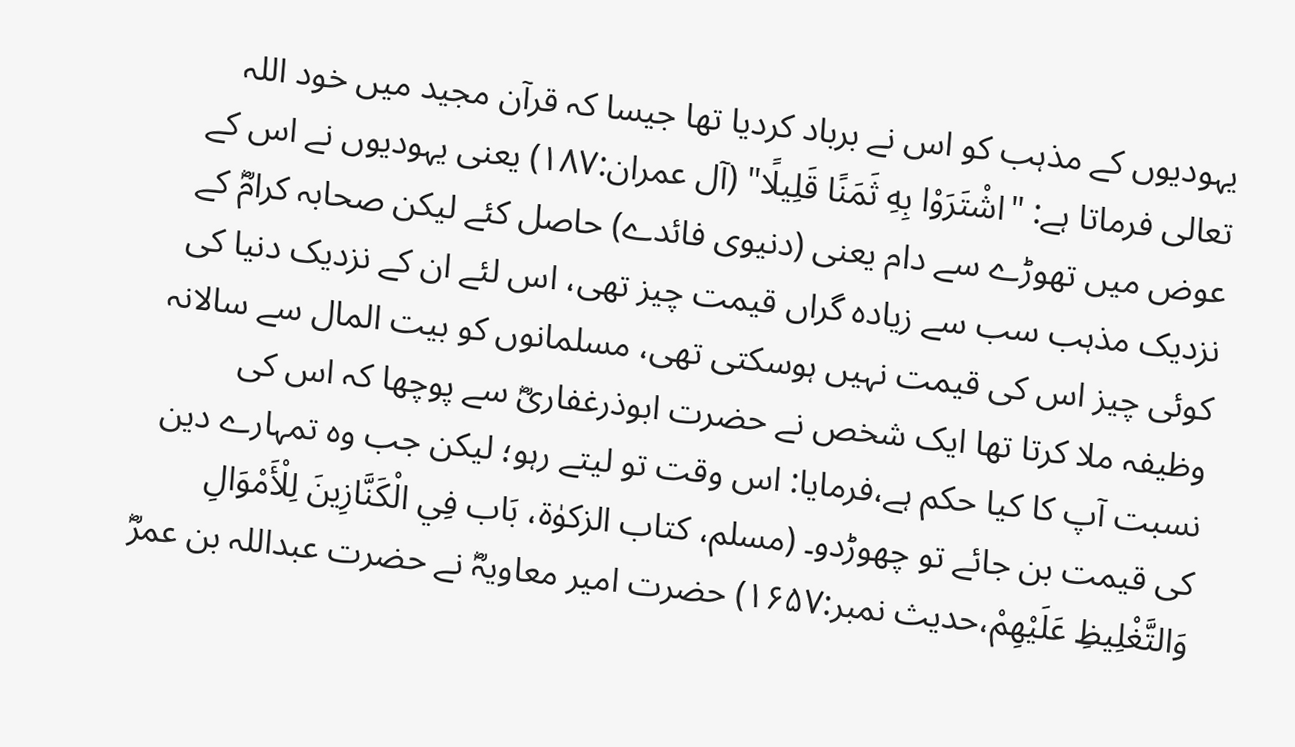یہودیوں کے مذہب کو اس نے برباد کردیا تھا جیسا کہ قرآن مجید میں خود اللہ تعالی فرماتا ہے: "اشْتَرَوْا بِهِ ثَمَنًا قَلِيلًا" (آل عمران:۱۸۷) یعنی یہودیوں نے اس کے عوض میں تھوڑے سے دام یعنی (دنیوی فائدے) حاصل کئے لیکن صحابہ کرامؓ کے نزدیک مذہب سب سے زیادہ گراں قیمت چیز تھی، اس لئے ان کے نزدیک دنیا کی کوئی چیز اس کی قیمت نہیں ہوسکتی تھی، مسلمانوں کو بیت المال سے سالانہ وظیفہ ملا کرتا تھا ایک شخص نے حضرت ابوذرغفاریؓ سے پوچھا کہ اس کی نسبت آپ کا کیا حکم ہے،فرمایا: اس وقت تو لیتے رہو؛ لیکن جب وہ تمہارے دین کی قیمت بن جائے تو چھوڑدو۔ (مسلم، کتاب الزکوٰۃ، بَاب فِي الْكَنَّازِينَ لِلْأَمْوَالِ وَالتَّغْلِيظِ عَلَيْهِمْ،حدیث نمبر:۱۶۵۷) حضرت امیر معاویہؓ نے حضرت عبداللہ بن عمرؓ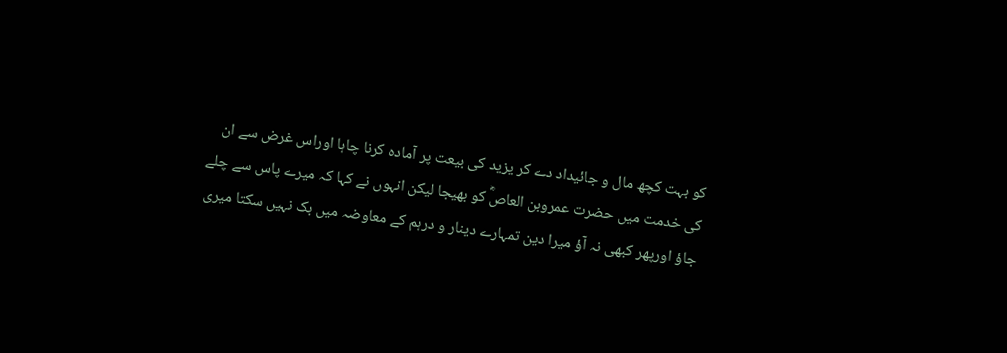کو بہت کچھ مال و جائیداد دے کر یزید کی بیعت پر آمادہ کرنا چاہا اوراس غرض سے ان کی خدمت میں حضرت عمروبن العاصؓ کو بھیجا لیکن انہوں نے کہا کہ میرے پاس سے چلے جاؤ اورپھر کبھی نہ آؤ میرا دین تمہارے دینار و درہم کے معاوضہ میں بک نہیں سکتا میری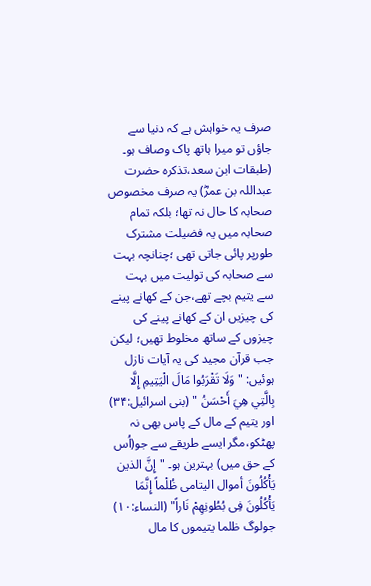صرف یہ خواہش ہے کہ دنیا سے جاؤں تو میرا ہاتھ پاک وصاف ہو۔ (طبقات ابن سعد،تذکرہ حضرت عبداللہ بن عمرؓ) یہ صرف مخصوص صحابہ کا حال نہ تھا؛ بلکہ تمام صحابہ میں یہ فضیلت مشترک طورپر پائی جاتی تھی ؛چنانچہ بہت سے صحابہ کی تولیت میں بہت سے یتیم بچے تھے،جن کے کھانے پینے کی چیزیں ان کے کھانے پینے کی چیزوں کے ساتھ مخلوط تھیں؛ لیکن جب قرآن مجید کی یہ آیات نازل ہوئیں: " وَلَا تَقْرَبُوا مَالَ الْيَتِيمِ إِلَّا بِالَّتِي هِيَ أَحْسَنُ " (بنی اسرائیل:۳۴) اور یتیم کے مال کے پاس بھی نہ پھٹکو،مگر ایسے طریقے سے جو(اُس کے حق میں) بہترین ہو۔ "إِنَّ الذين يَأْكُلُونَ أموال اليتامى ظُلْماً إِنَّمَا يَأْكُلُونَ فِى بُطُونِهِمْ نَاراً" (النساء:۱۰) جولوگ ظلما یتیموں کا مال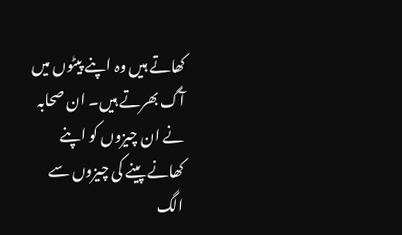کھاتے ہیں وہ اپنے پیٹوں میں آگ بھرتے ہیں۔ ان صحابہ نے ان چیزوں کو اپنے کھانے پینے کی چیزوں سے الگ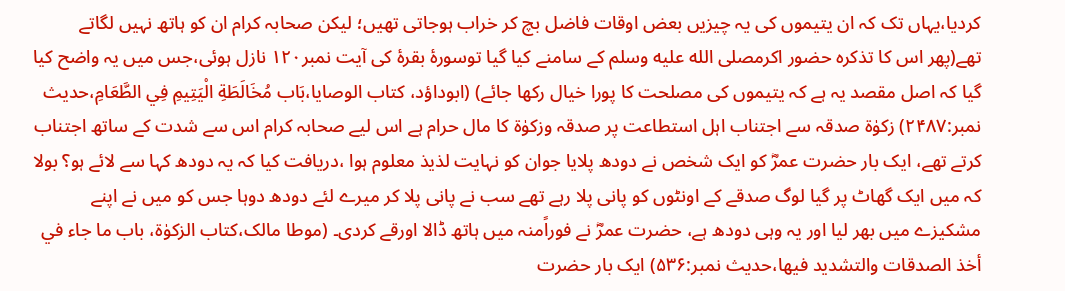کردیا،یہاں تک کہ ان یتیموں کی یہ چیزیں بعض اوقات فاضل بچ کر خراب ہوجاتی تھیں؛ لیکن صحابہ کرام ان کو ہاتھ نہیں لگاتے تھے(پھر اس کا تذکرہ حضور اکرمصلى الله عليه وسلم کے سامنے کیا گیا توسورۂ بقرۂ کی آیت نمبر۱۲۰ نازل ہوئی،جس میں یہ واضح کیا گیا کہ اصل مقصد یہ ہے کہ یتیموں کی مصلحت کا پورا خیال رکھا جائے) (ابوداؤد، کتاب الوصایا،بَاب مُخَالَطَةِ الْيَتِيمِ فِي الطَّعَامِ،حدیث نمبر:۲۴۸۷) زکوٰۃ صدقہ سے اجتناب اہل استطاعت پر صدقہ وزکوٰۃ کا مال حرام ہے اس لیے صحابہ کرام اس سے شدت کے ساتھ اجتناب کرتے تھے، ایک بار حضرت عمرؓ کو ایک شخص نے دودھ پلایا جوان کو نہایت لذیذ معلوم ہوا ،دریافت کیا کہ یہ دودھ کہا سے لائے ہو؟ بولا کہ میں ایک گھاٹ پر گیا لوگ صدقے کے اونٹوں کو پانی پلا رہے تھے سب نے پانی پلا کر میرے لئے دودھ دوہا جس کو میں نے اپنے مشکیزے میں بھر لیا اور یہ وہی دودھ ہے، حضرت عمرؓ نے فوراًمنہ میں ہاتھ ڈالا اورقے کردی۔ (موطا مالک،کتاب الزکوٰۃ، باب ما جاء في أخذ الصدقات والتشديد فيها،حدیث نمبر:۵۳۶) ایک بار حضرت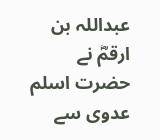عبداللہ بن ارقمؓ نے حضرت اسلم عدوی سے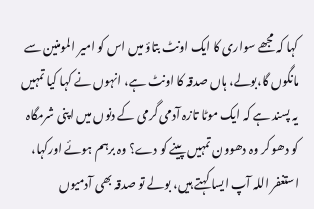کہا کہ مجھے سواری کا ایک اونٹ بتاؤ میں اس کو امیر المومنین سے مانگوں گا،بولے، ہاں صدقہ کا اونٹ ہے، انہوں نے کہا کیا تمہیں یہ پسند ہے کہ ایک موٹا تازہ آدمی گرمی کے دنوں میں اپنی شرمگاہ کو دھو کر وہ دھوون تمہیں پینے کو دے؟ وہ برہم ہوئے اورکہا، استغفر اللہ آپ ایسا کہتے ہیں، بولے تو صدقہ بھی آدمیوں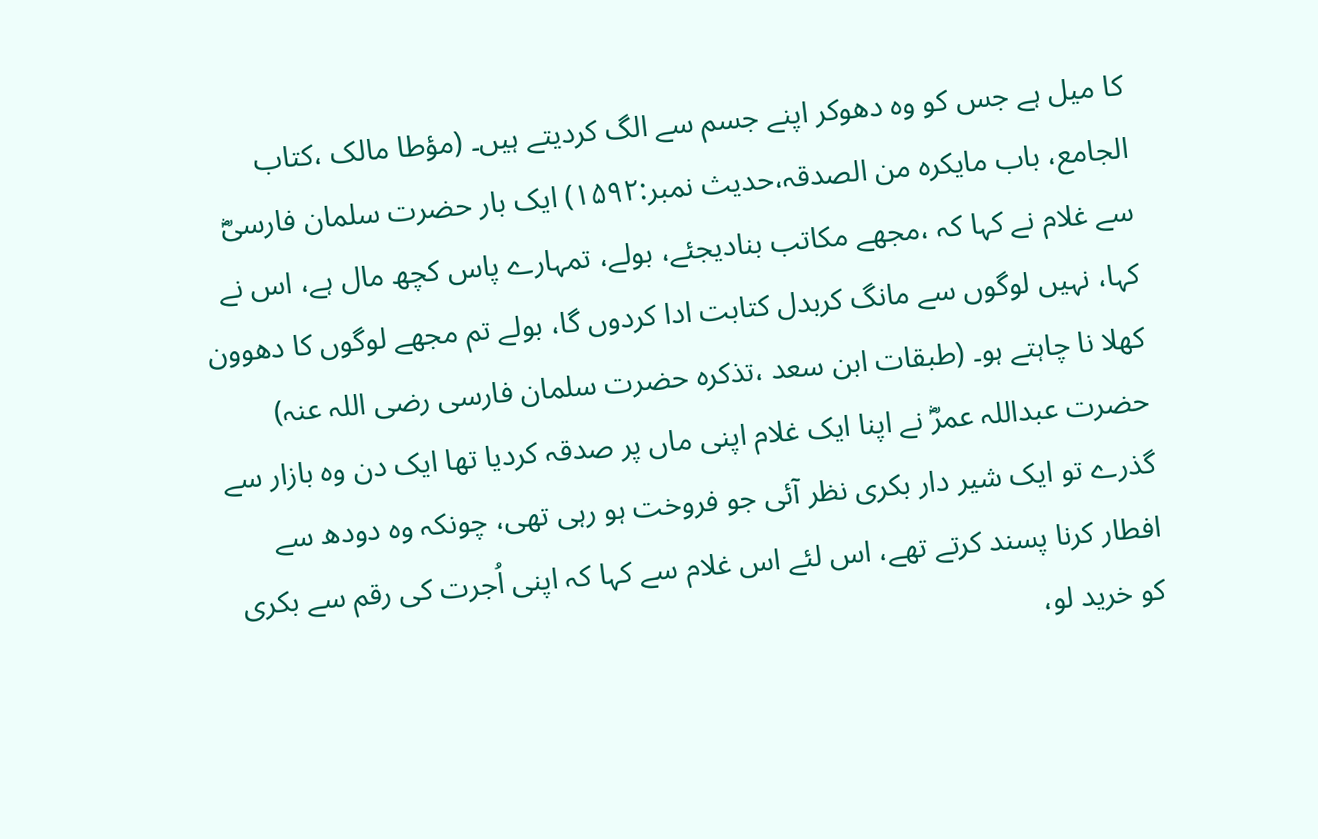کا میل ہے جس کو وہ دھوکر اپنے جسم سے الگ کردیتے ہیں۔ (مؤطا مالک ،کتاب الجامع، باب مایکرہ من الصدقہ،حدیث نمبر:۱۵۹۲) ایک بار حضرت سلمان فارسیؓ سے غلام نے کہا کہ ،مجھے مکاتب بنادیجئے، بولے، تمہارے پاس کچھ مال ہے، اس نے کہا، نہیں لوگوں سے مانگ کربدل کتابت ادا کردوں گا، بولے تم مجھے لوگوں کا دھوون کھلا نا چاہتے ہو۔ (طبقات ابن سعد ،تذکرہ حضرت سلمان فارسی رضی اللہ عنہ) حضرت عبداللہ عمرؓ نے اپنا ایک غلام اپنی ماں پر صدقہ کردیا تھا ایک دن وہ بازار سے گذرے تو ایک شیر دار بکری نظر آئی جو فروخت ہو رہی تھی، چونکہ وہ دودھ سے افطار کرنا پسند کرتے تھے، اس لئے اس غلام سے کہا کہ اپنی اُجرت کی رقم سے بکری کو خرید لو،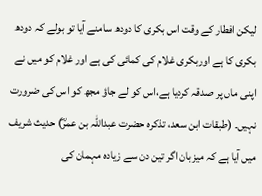لیکن افطار کے وقت اس بکری کا دودھ سامنے آیا تو بولے کہ دودھ بکری کا ہے اوربکری غلام کی کمائی کی ہے اور غلام کو میں نے اپنی ماں پر صدقہ کردیا ہے،اس کو لے جاؤ مجھ کو اس کی ضرورت نہیں۔ (طبقات ابن سعد، تذکرہ حضرت عبداللہ بن عمرؓ) حدیث شریف میں آیا ہے کہ میزبان اگر تین دن سے زیادہ مہمان کی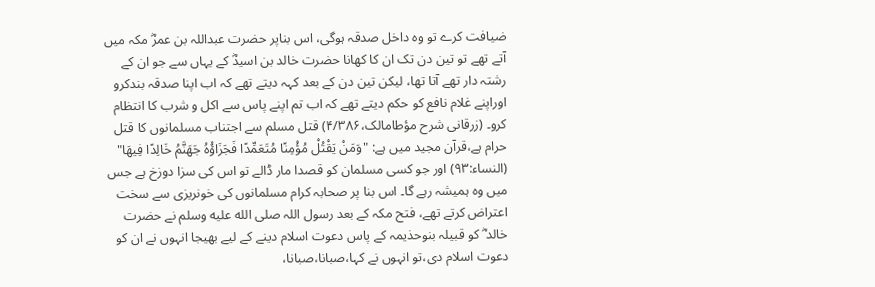ضیافت کرے تو وہ داخل صدقہ ہوگی، اس بناپر حضرت عبداللہ بن عمرؓ مکہ میں آتے تھے تو تین دن تک ان کا کھانا حضرت خالد بن اسیدؓ کے یہاں سے جو ان کے رشتہ دار تھے آتا تھا، لیکن تین دن کے بعد کہہ دیتے تھے کہ اب اپنا صدقہ بندکرو اوراپنے غلام نافع کو حکم دیتے تھے کہ اب تم اپنے پاس سے اکل و شرب کا انتظام کرو۔ (زرقانی شرح مؤطامالک،۴/۳۸۶) قتل مسلم سے اجتناب مسلمانوں کا قتل حرام ہے،قرآن مجید میں ہے: "وَمَنْ يَقْتُلْ مُؤْمِنًا مُتَعَمِّدًا فَجَزَاؤُهُ جَهَنَّمُ خَالِدًا فِيهَا" (النساء:۹۳) اور جو کسی مسلمان کو قصدا مار ڈالے تو اس کی سزا دوزخ ہے جس میں وہ ہمیشہ رہے گا۔ اس بنا پر صحابہ کرام مسلمانوں کی خونریزی سے سخت اعتراض کرتے تھے، فتح مکہ کے بعد رسول اللہ صلى الله عليه وسلم نے حضرت خالد ؓ کو قبیلہ بنوحذیمہ کے پاس دعوت اسلام دینے کے لیے بھیجا انہوں نے ان کو دعوت اسلام دی،تو انہوں نے کہا،صبانا،صبانا،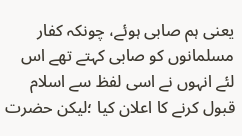یعنی ہم صابی ہوئے، چونکہ کفار مسلمانوں کو صابی کہتے تھے اس لئے انہوں نے اسی لفظ سے اسلام قبول کرنے کا اعلان کیا ؛لیکن حضرت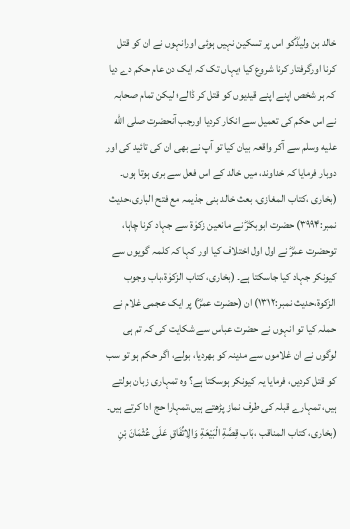خالد بن ولیدؓکو اس پر تسکین نہیں ہوئی اورانہوں نے ان کو قتل کرنا اورگرفتار کرنا شروع کیا ؛یہاں تک کہ ایک دن عام حکم دے دیا کہ ہر شخص اپنے اپنے قیدیوں کو قتل کر ڈالے؛ لیکن تمام صحابہ نے اس حکم کی تعمیل سے انکار کردیا اورجب آنحضرت صلى الله عليه وسلم سے آکر واقعہ بیان کیا تو آپ نے بھی ان کی تائید کی اور دوبار فرمایا کہ خداوند، میں خالد کے اس فعل سے بری ہوتا ہوں۔ (بخاری ،کتاب المغازی، بعث خالد بنی جذیمہ مع فتح الباری،حدیث نمبر:۳۹۹۴) حضرت ابوبکرؓ نے مانعین زکوٰۃ سے جہاد کرنا چاہا، توحضرت عمرؓ نے اول اول اختلاف کیا اور کہا کہ کلمہ گویوں سے کیونکر جہاد کیا جاسکتا ہے۔ (بخاری، کتاب الزکوٰۃ،باب وجوب الزکوۃ،حدیث نمبر:۱۳۱۲) ان (حضرت عمرؓ) پر ایک عجمی غلام نے حملہ کیا تو انہوں نے حضرت عباس سے شکایت کی کہ تم ہی لوگوں نے ان غلاموں سے مدینہ کو بھردیا، بولے، اگر حکم ہو تو سب کو قتل کردیں، فرمایا یہ کیونکر ہوسکتا ہے؟ وہ تمہاری زبان بولتے ہیں، تمہارے قبلہ کی طرف نماز پڑھتے ہیں،تمہارا حج ادا کرتے ہیں۔ (بخاری، کتاب المناقب ،بَاب قِصَّةِ الْبَيْعَةِ وَالِاتِّفَاقِ عَلَى عُثْمَانَ بْنِ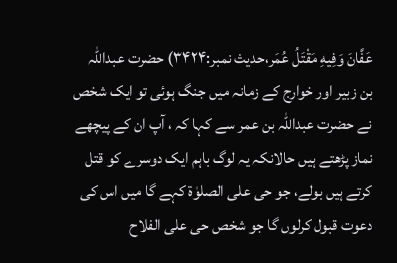عَفَّانَ وَفِيهِ مَقْتَلُ عُمَر،حدیث نمبر:۳۴۲۴) حضرت عبداللہ بن زبیر اور خوارج کے زمانہ میں جنگ ہوئی تو ایک شخص نے حضرت عبداللہ بن عمر سے کہا کہ ، آپ ان کے پیچھے نماز پڑھتے ہیں حالانکہ یہ لوگ باہم ایک دوسرے کو قتل کرتے ہیں بولے، جو حی علی الصلوٰۃ کہے گا میں اس کی دعوت قبول کرلوں گا جو شخص حی علی الفلاح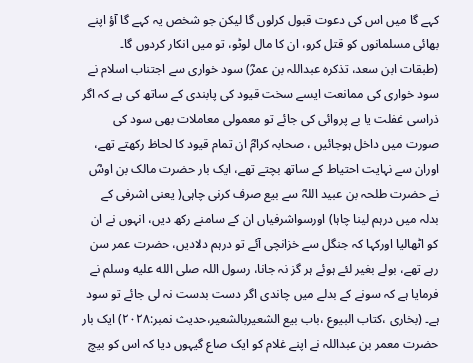کہے گا میں اس کی دعوت قبول کرلوں گا لیکن جو شخص یہ کہے گا آؤ اپنے بھائی مسلمانوں کو قتل کرو، ان کا مال لوٹو، تو میں انکار کردوں گا۔ (طبقات ابن سعد، تذکرہ عبداللہ بن عمرؓ) سود خواری سے اجتناب اسلام نے سود خواری کی ممانعت ایسے سخت قیود کی پابندی کے ساتھ کی ہے کہ اگر ذراسی غفلت یا بے پروائی کی جائے تو معمولی معاملات بھی سود کی صورت میں داخل ہوجائیں ، صحابہ کرامؓ ان تمام قیود کا لحاظ رکھتے تھے، اوران سے نہایت احتیاط کے ساتھ بچتے تھے، ایک بار حضرت مالک بن اوسؓ نے حضرت طلحہ بن عبید اللہؓ سے بیع صرف کرنی چاہی( یعنی اشرفی کے بدلہ میں درہم لینا چاہا) اورسواشرفیاں ان کے سامنے رکھ دیں، انہوں نے ان کو اٹھالیا اورکہا کہ جنگل سے خزانچی آئے تو درہم دلادیں، حضرت عمر سن رہے تھے، بولے بغیر لئے ہوئے ہر گز نہ جانا، رسول اللہ صلى الله عليه وسلم نے فرمایا ہے کہ سونے کے بدلے میں چاندی اگر دست بدست نہ لی جائے تو سود ہے۔ (بخاری ،کتاب البیوع ،باب بیع الشعیربالشعیر،حدیث نمبر:۲۰۲۸) ایک بار حضرت معمر بن عبداللہ نے اپنے غلام کو ایک صاع گیہوں دیا کہ اس کو بیچ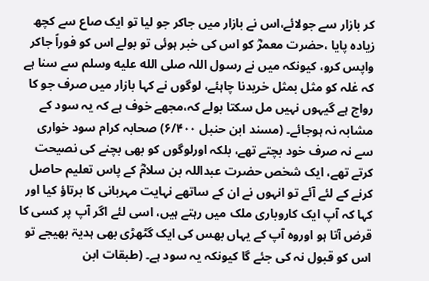کر بازار سے جولائے،اس نے بازار میں جاکر جو لیا تو ایک صاع سے کچھ زیادہ پایا ،حضرت معمرؓ کو اس کی خبر ہوئی تو بولے اس کو فوراً جاکر واپس کرو، کیونکہ میں نے رسول اللہ صلى الله عليه وسلم سے سنا ہے کہ غلہ کو مثل بمثل خریدنا چاہئے، لوگوں نے کہا بازار میں صرف جو کا رواج ہے گیہوں نہیں مل سکتا بولے کہ،مجھے خوف ہے کہ یہ سود کے مشابہ نہ ہوجائے۔ (مسند ابن حنبل ۶/۴۰۰) صحابہ کرام سود خواری سے نہ صرف خود بچتے تھے، بلکہ اورلوگوں کو بھی بچنے کی نصیحت کرتے تھے، ایک شخص حضرت عبداللہ بن سلامؓ کے پاس تعلیم حاصل کرنے کے لئے آئے تو انہوں نے ان کے ساتھے نہایت مہربانی کا برتاؤ کیا اور کہا کہ آپ ایک کاروباری ملک میں رہتے ہیں، اسی لئے اگر آپ پر کسی کا قرض آتا ہو اوروہ آپ کے یہاں بھس کی ایک گٹھڑی بھی ہدیۃ بھیجے تو اس کو قبول نہ کی جئے گا کیونکہ یہ سود ہے۔ (طبقات ابن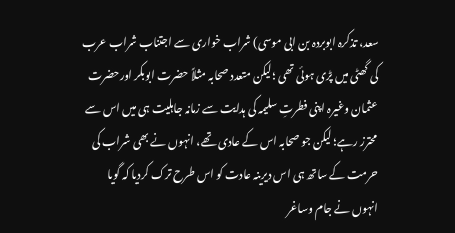سعد، تذکرہ ابوبردہ بن ابی موسی) شراب خواری سے اجتناب شراب عرب کی گھٹی میں پڑی ہوئی تھی ؛لیکن متعدد صحابہ مثلاً حضرت ابوبکر اورحضرت عثمان وغیرہ اپنی فطرتِ سلیمہ کی ہدایت سے زمانہ جاہلیت ہی میں اس سے محترز رہے؛ لیکن جو صحابہ اس کے عادی تھے، انہوں نے بھی شراب کی حرمت کے ساتھ ہی اس دیرینہ عادت کو اس طرح ترک کردیا کہ گویا انہوں نے جام وساغر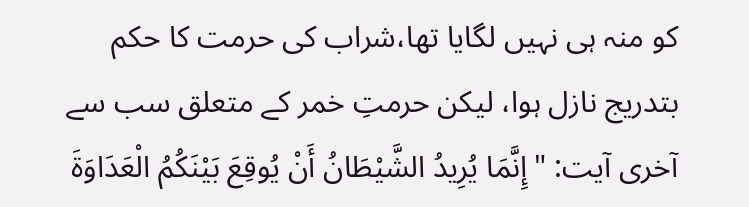کو منہ ہی نہیں لگایا تھا،شراب کی حرمت کا حکم بتدریج نازل ہوا، لیکن حرمتِ خمر کے متعلق سب سے آخری آیت: "إِنَّمَا يُرِيدُ الشَّيْطَانُ أَنْ يُوقِعَ بَيْنَكُمُ الْعَدَاوَةَ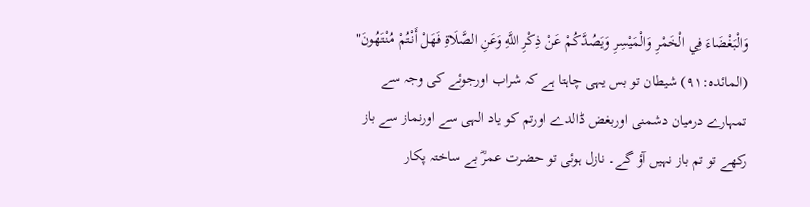وَالْبَغْضَاءَ فِي الْخَمْرِ وَالْمَيْسِرِ وَيَصُدَّكُمْ عَنْ ذِكْرِ اللَّهِ وَعَنِ الصَّلَاةِ فَهَلْ أَنْتُمْ مُنْتَهُونَ" (المائدہ:۹۱) شیطان تو بس یہی چاہتا ہے کہ شراب اورجوئے کی وجہ سے تمہارے درمیان دشمنی اوربغض ڈالدے اورتم کو یاد الہی سے اورنماز سے باز رکھے تو تم باز نہیں آؤ گے۔ نازل ہوئی تو حضرت عمرؓ بے ساختہ پکار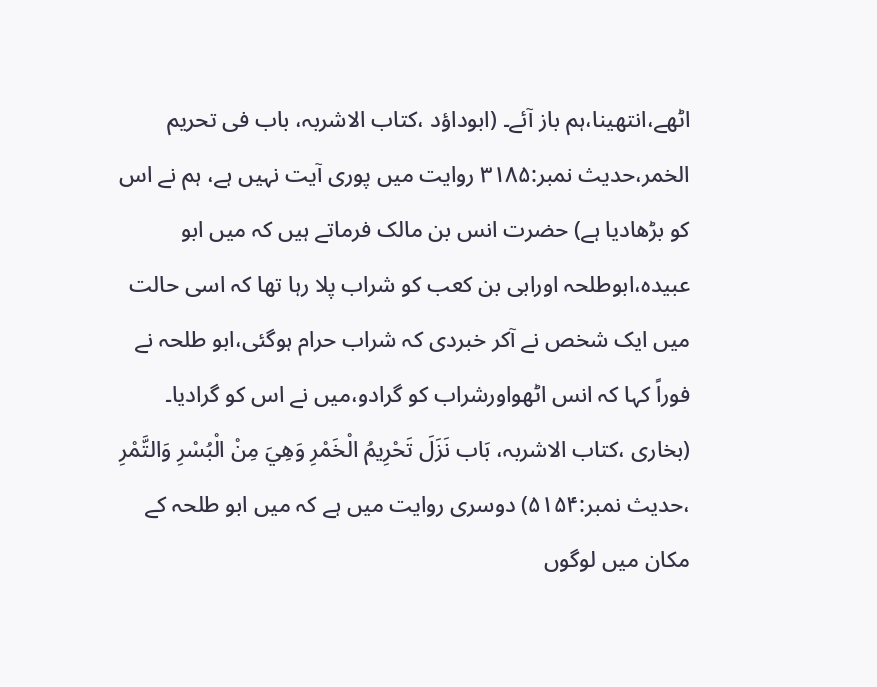اٹھے،انتھینا،ہم باز آئے۔ (ابوداؤد ،کتاب الاشربہ، باب فی تحریم الخمر،حدیث نمبر:۳۱۸۵ روایت میں پوری آیت نہیں ہے، ہم نے اس کو بڑھادیا ہے) حضرت انس بن مالک فرماتے ہیں کہ میں ابو عبیدہ،ابوطلحہ اورابی بن کعب کو شراب پلا رہا تھا کہ اسی حالت میں ایک شخص نے آکر خبردی کہ شراب حرام ہوگئی،ابو طلحہ نے فوراً کہا کہ انس اٹھواورشراب کو گرادو،میں نے اس کو گرادیا۔ (بخاری ،کتاب الاشربہ، بَاب نَزَلَ تَحْرِيمُ الْخَمْرِ وَهِيَ مِنْ الْبُسْرِ وَالتَّمْرِ ،حدیث نمبر:۵۱۵۴) دوسری روایت میں ہے کہ میں ابو طلحہ کے مکان میں لوگوں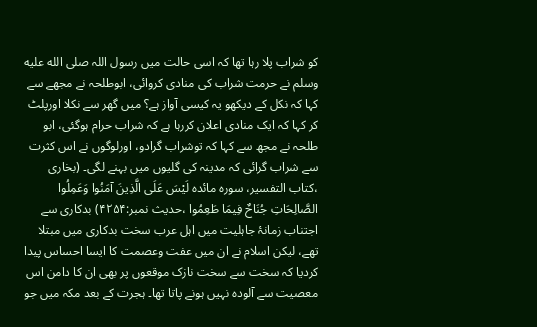کو شراب پلا رہا تھا کہ اسی حالت میں رسول اللہ صلى الله عليه وسلم نے حرمت شراب کی منادی کروائی، ابوطلحہ نے مجھے سے کہا کہ نکل کے دیکھو یہ کیسی آواز ہے؟ میں گھر سے نکلا اورپلٹ کر کہا کہ ایک منادی اعلان کررہا ہے کہ شراب حرام ہوگئی، ابو طلحہ نے مجھ سے کہا کہ توشراب گرادو، اورلوگوں نے اس کثرت سے شراب گرائی کہ مدینہ کی گلیوں میں بہنے لگی۔ (بخاری ،کتاب التفسیر، سورہ مائدہ لَيْسَ عَلَى الَّذِينَ آمَنُوا وَعَمِلُوا الصَّالِحَاتِ جُنَاحٌ فِيمَا طَعِمُوا ،حدیث نمبر:۴۲۵۴) بدکاری سے اجتناب زمانۂ جاہلیت میں اہل عرب سخت بدکاری میں مبتلا تھے، لیکن اسلام نے ان میں عفت وعصمت کا ایسا احساس پیدا کردیا کہ سخت سے سخت نازک موقعوں پر بھی ان کا دامن اس معصیت سے آلودہ نہیں ہونے پاتا تھا۔ ہجرت کے بعد مکہ میں جو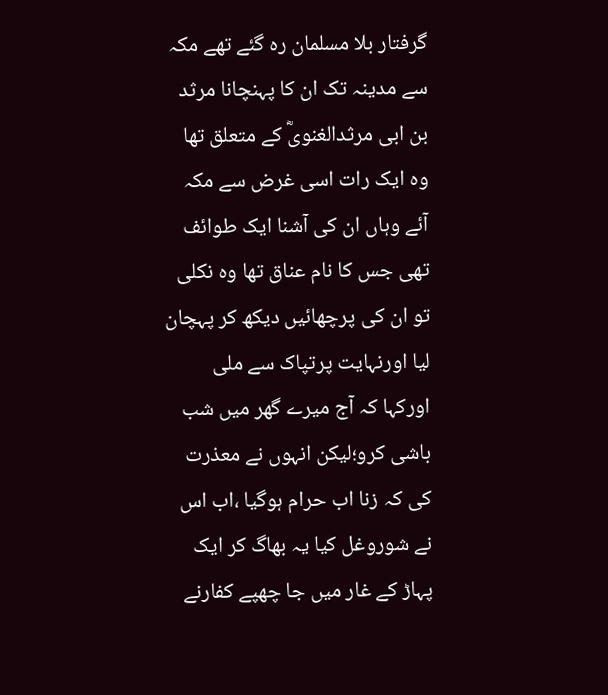گرفتار بلا مسلمان رہ گئے تھے مکہ سے مدینہ تک ان کا پہنچانا مرثد بن ابی مرثدالغنویؓ کے متعلق تھا وہ ایک رات اسی غرض سے مکہ آئے وہاں ان کی آشنا ایک طوائف تھی جس کا نام عناق تھا وہ نکلی تو ان کی پرچھائیں دیکھ کر پہچان لیا اورنہایت پرتپاک سے ملی اورکہا کہ آج میرے گھر میں شب باشی کرو؛لیکن انہوں نے معذرت کی کہ زنا اب حرام ہوگیا ،اب اس نے شوروغل کیا یہ بھاگ کر ایک پہاڑ کے غار میں جا چھپے کفارنے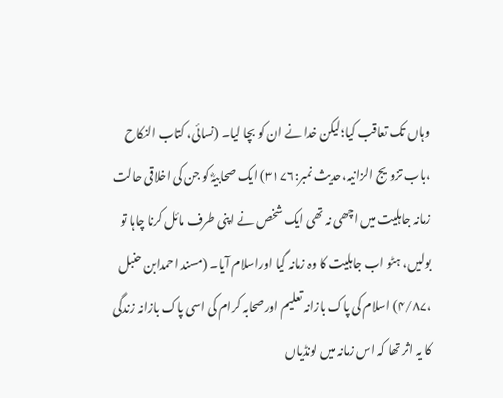وہاں تک تعاقب کیا؛لیکن خدا نے ان کو بچا لیا۔ (نسائی، کتاب النکاح ،باب تزویج الزانیہ،حدیث نمبر:۳۱۷۶) ایک صحابیہؓ کو جن کی اخلاقی حالت زمانہ جاہلیت میں اچھی نہ تھی ایک شخص نے اپنی طرف مائل کرنا چاہا تو بولیں، ہٹو اب جاہلیت کا وہ زمانہ گیا اوراسلام آیا۔ (مسند احمدابن حنبل ،۴/۸۷) اسلام کی پاک بازانہ تعلیم اورصحابہ کرام کی اسی پاک بازانہ زندگی کا یہ اثر تھا کہ اس زمانہ میں لونڈیاں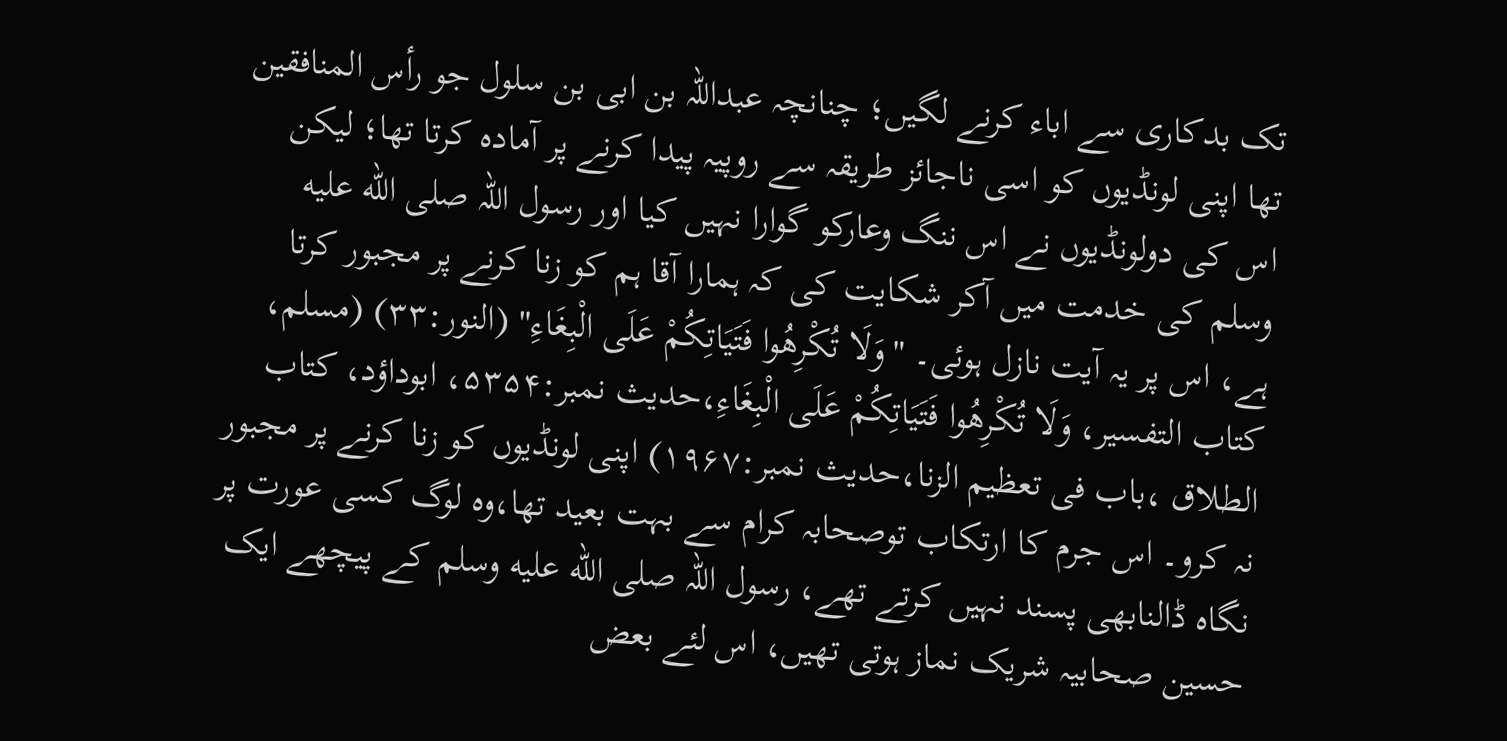تک بدکاری سے اباء کرنے لگیں؛ چنانچہ عبداللہ بن ابی بن سلول جو رأس المنافقین تھا اپنی لونڈیوں کو اسی ناجائز طریقہ سے روپیہ پیدا کرنے پر آمادہ کرتا تھا؛ لیکن اس کی دولونڈیوں نے اس ننگ وعارکو گوارا نہیں کیا اور رسول اللہ صلى الله عليه وسلم کی خدمت میں آکر شکایت کی کہ ہمارا آقا ہم کو زنا کرنے پر مجبور کرتا ہے، اس پر یہ آیت نازل ہوئی۔ "وَلَا تُكْرِهُوا فَتَيَاتِكُمْ عَلَى الْبِغَاءِ" (النور:۳۳) (مسلم، کتاب التفسیر، وَلَا تُكْرِهُوا فَتَيَاتِكُمْ عَلَى الْبِغَاءِ،حدیث نمبر:۵۳۵۴، ابوداؤد، کتاب الطلاق ،باب فی تعظیم الزنا،حدیث نمبر:۱۹۶۷) اپنی لونڈیوں کو زنا کرنے پر مجبور نہ کرو۔ اس جرم کا ارتکاب توصحابہ کرام سے بہت بعید تھا،وہ لوگ کسی عورت پر نگاہ ڈالنابھی پسند نہیں کرتے تھے، رسول اللہ صلى الله عليه وسلم کے پیچھے ایک حسین صحابیہ شریک نماز ہوتی تھیں، اس لئے بعض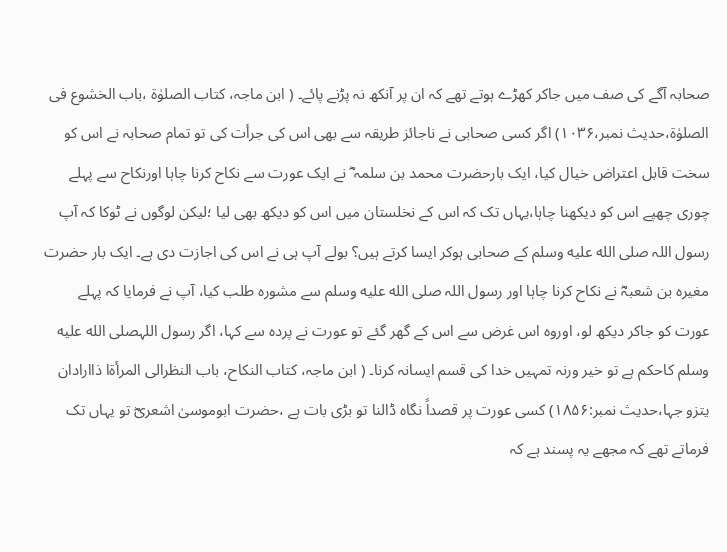صحابہ آگے کی صف میں جاکر کھڑے ہوتے تھے کہ ان پر آنکھ نہ پڑنے پائے۔ ( ابن ماجہ، کتاب الصلوٰۃ ،باب الخشوع فی الصلوٰۃ،حدیث نمبر،۱۰۳۶) اگر کسی صحابی نے ناجائز طریقہ سے بھی اس کی جرأت کی تو تمام صحابہ نے اس کو سخت قابل اعتراض خیال کیا، ایک بارحضرت محمد بن سلمہ ؓ نے ایک عورت سے نکاح کرنا چاہا اورنکاح سے پہلے چوری چھپے اس کو دیکھنا چاہا،یہاں تک کہ اس کے نخلستان میں اس کو دیکھ بھی لیا ؛لیکن لوگوں نے ٹوکا کہ آپ رسول اللہ صلى الله عليه وسلم کے صحابی ہوکر ایسا کرتے ہیں؟ بولے آپ ہی نے اس کی اجازت دی ہے۔ ایک بار حضرت مغیرہ بن شعبہؓ نے نکاح کرنا چاہا اور رسول اللہ صلى الله عليه وسلم سے مشورہ طلب کیا، آپ نے فرمایا کہ پہلے عورت کو جاکر دیکھ لو، اوروہ اس غرض سے اس کے گھر گئے تو عورت نے پردہ سے کہا، اگر رسول اللہصلى الله عليه وسلم کاحکم ہے تو خیر ورنہ تمہیں خدا کی قسم ایسانہ کرنا۔ ( ابن ماجہ، کتاب النکاح، باب النظرالی المرأۃا ذاارادان یتزو جہا،حدیث نمبر:۱۸۵۶) کسی عورت پر قصداً نگاہ ڈالنا تو بڑی بات ہے ،حضرت ابوموسیٰ اشعریؓ تو یہاں تک فرماتے تھے کہ مجھے یہ پسند ہے کہ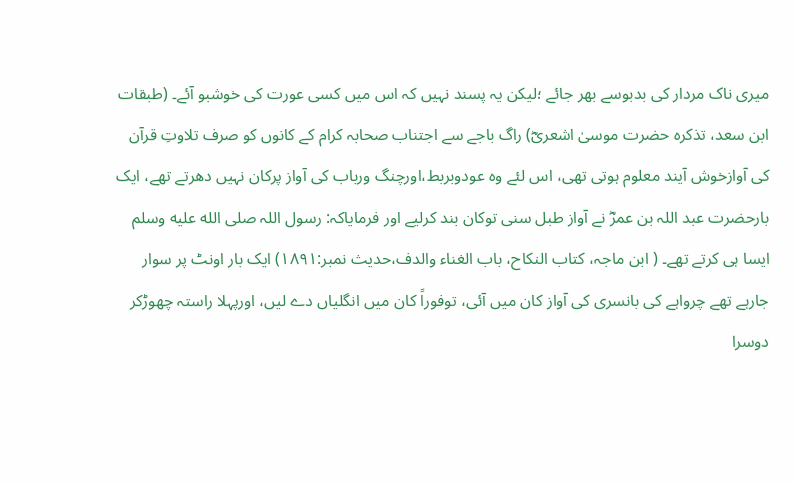میری ناک مردار کی بدبوسے بھر جائے ؛لیکن یہ پسند نہیں کہ اس میں کسی عورت کی خوشبو آئے۔ (طبقات ابن سعد، تذکرہ حضرت موسیٰ اشعریؓ) راگ باجے سے اجتناب صحابہ کرام کے کانوں کو صرف تلاوتِ قرآن کی آوازخوش آیند معلوم ہوتی تھی، اس لئے وہ عودوبربط،اورچنگ ورباب کی آواز پرکان نہیں دھرتے تھے، ایک بارحضرت عبد اللہ بن عمرؓ نے آواز طبل سنی توکان بند کرلیے اور فرمایاکہ: رسول اللہ صلى الله عليه وسلم ایسا ہی کرتے تھے۔ ( ابن ماجہ، کتاب النکاح، باب الغناء والدف،حدیث نمبر:۱۸۹۱) ایک بار اونٹ پر سوار جارہے تھے چرواہے کی بانسری کی آواز کان میں آئی، توفوراً کان میں انگلیاں دے لیں، اورپہلا راستہ چھوڑکر دوسرا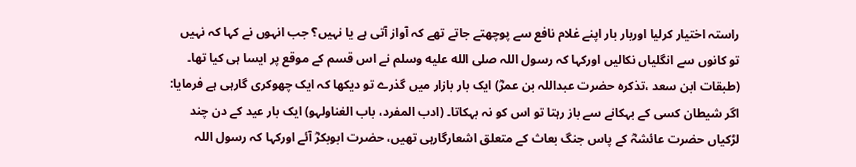راستہ اختیار کرلیا اوربار بار اپنے غلام نافع سے پوچھتے جاتے تھے کہ آواز آتی ہے یا نہیں؟ جب انہوں نے کہا کہ نہیں تو کانوں سے انگلیاں نکالیں اورکہا کہ رسول اللہ صلى الله عليه وسلم نے اس قسم کے موقع پر ایسا ہی کیا تھا۔ (طبقات ابن سعد ،تذکرہ حضرت عبداللہ بن عمرؓ) ایک بار بازار میں گذرے تو دیکھا کہ ایک چھوکری گارہی ہے فرمایا: اگر شیطان کسی کے بہکانے سے باز رہتا تو اس کو نہ بہکاتا۔ (ادب المفرد، باب الغناولہو) ایک بار عید کے دن چند لڑکیاں حضرت عائشہؓ کے پاس جنگ بعاث کے متعلق اشعارگارہی تھیں، حضرت ابوبکرؓ آئے اورکہا کہ رسول اللہ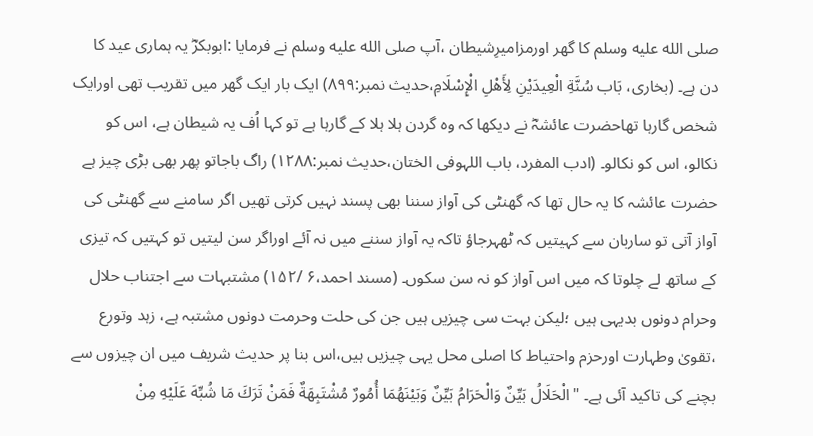صلى الله عليه وسلم کا گھر اورمزامیرِشیطان ،آپ صلى الله عليه وسلم نے فرمایا :ابوبکرؓ یہ ہماری عید کا دن ہے۔ (بخاری، بَاب سُنَّةِ الْعِيدَيْنِ لِأَهْلِ الْإِسْلَامِ،حدیث نمبر:۸۹۹) ایک بار ایک گھر میں تقریب تھی اورایک شخص گارہا تھاحضرت عائشہؓ نے دیکھا کہ وہ گردن ہلا ہلا کے گارہا ہے تو کہا اُف یہ شیطان ہے، اس کو نکالو، اس کو نکالو۔ (ادب المفرد، باب اللہوفی الختان،حدیث نمبر:۱۲۸۸) راگ باجاتو پھر بھی بڑی چیز ہے حضرت عائشہ کا یہ حال تھا کہ گھنٹی کی آواز سننا بھی پسند نہیں کرتی تھیں اگر سامنے سے گھنٹی کی آواز آتی تو ساربان سے کہیتیں کہ ٹھہرجاؤ تاکہ یہ آواز سننے میں نہ آئے اوراگر سن لیتیں تو کہتیں کہ تیزی کے ساتھ لے چلوتا کہ میں اس آواز کو نہ سن سکوں۔ (مسند احمد،۶ /۱۵۲) مشتبہات سے اجتناب حلال وحرام دونوں بدیہی ہیں ؛لیکن بہت سی چیزیں ہیں جن کی حلت وحرمت دونوں مشتبہ ہے، زہد وتورع ،تقویٰ وطہارت اورحزم واحتیاط کا اصلی محل یہی چیزیں ہیں،اس بنا پر حدیث شریف میں ان چیزوں سے بچنے کی تاکید آئی ہے۔ "الْحَلَالُ بَيِّنٌ وَالْحَرَامُ بَيِّنٌ وَبَيْنَهُمَا أُمُورٌ مُشْتَبِهَةٌ فَمَنْ تَرَكَ مَا شُبِّهَ عَلَيْهِ مِنْ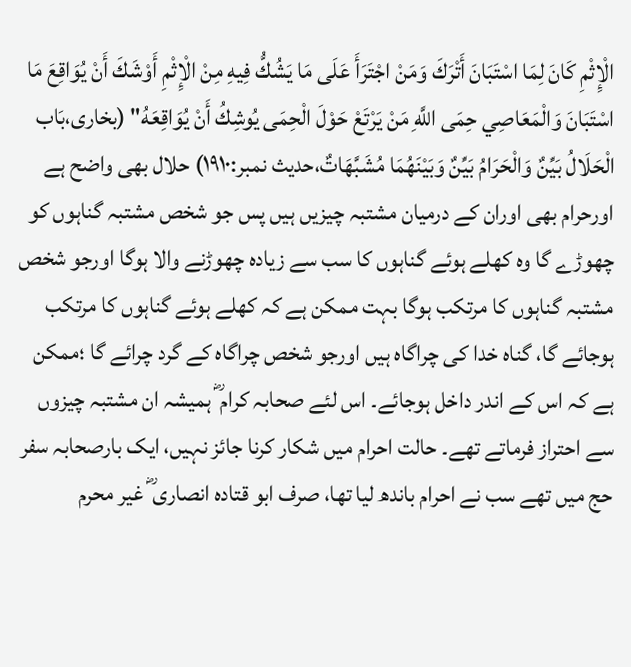الْإِثْمِ كَانَ لِمَا اسْتَبَانَ أَتْرَكَ وَمَنْ اجْتَرَأَ عَلَى مَا يَشُكُّ فِيهِ مِنْ الْإِثْمِ أَوْشَكَ أَنْ يُوَاقِعَ مَا اسْتَبَانَ وَالْمَعَاصِي حِمَى اللَّهِ مَنْ يَرْتَعْ حَوْلَ الْحِمَى يُوشِكُ أَنْ يُوَاقِعَهُ" (بخاری،بَاب الْحَلَالُ بَيِّنٌ وَالْحَرَامُ بَيِّنٌ وَبَيْنَهُمَا مُشَبَّهَاتٌ،حدیث نمبر:۱۹۱۰) حلال بھی واضح ہے اورحرام بھی اوران کے درمیان مشتبہ چیزیں ہیں پس جو شخص مشتبہ گناہوں کو چھوڑے گا وہ کھلے ہوئے گناہوں کا سب سے زیادہ چھوڑنے والا ہوگا اورجو شخص مشتبہ گناہوں کا مرتکب ہوگا بہت ممکن ہے کہ کھلے ہوئے گناہوں کا مرتکب ہوجائے گا، گناہ خدا کی چراگاہ ہیں اورجو شخص چراگاہ کے گرد چرائے گا ؛ممکن ہے کہ اس کے اندر داخل ہوجائے۔ اس لئے صحابہ کرام ؓ ہمیشہ ان مشتبہ چیزوں سے احتراز فرماتے تھے۔ حالت احرام میں شکار کرنا جائز نہیں، ایک بارصحابہ سفر حج میں تھے سب نے احرام باندھ لیا تھا، صرف ابو قتادہ انصاری ؓ غیر محرم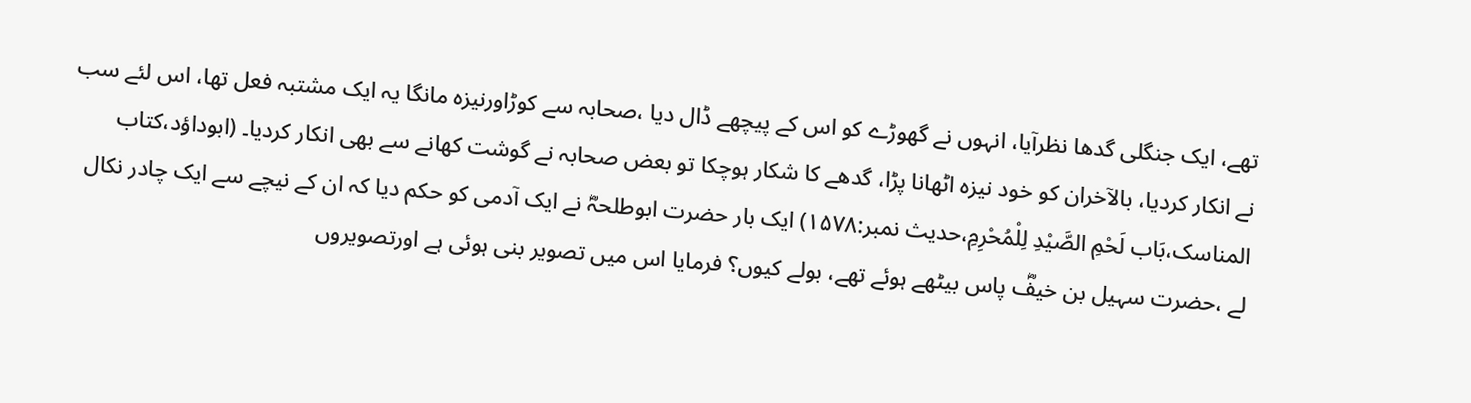تھے، ایک جنگلی گدھا نظرآیا، انہوں نے گھوڑے کو اس کے پیچھے ڈال دیا ،صحابہ سے کوڑاورنیزہ مانگا یہ ایک مشتبہ فعل تھا، اس لئے سب نے انکار کردیا، بالآخران کو خود نیزہ اٹھانا پڑا، گدھے کا شکار ہوچکا تو بعض صحابہ نے گوشت کھانے سے بھی انکار کردیا۔ (ابوداؤد،کتاب المناسک،بَاب لَحْمِ الصَّيْدِ لِلْمُحْرِمِ،حدیث نمبر:۱۵۷۸) ایک بار حضرت ابوطلحہؓ نے ایک آدمی کو حکم دیا کہ ان کے نیچے سے ایک چادر نکال لے ،حضرت سہیل بن خیفؓ پاس بیٹھے ہوئے تھے، بولے کیوں؟ فرمایا اس میں تصویر بنی ہوئی ہے اورتصویروں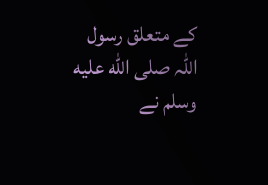کے متعلق رسول اللہ صلى الله عليه وسلم نے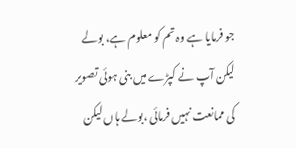جو فرمایا ہے وہ تم کو معلوم ہے، بولے لیکن آپ نے کپڑے میں بنی ہوئی تصویر کی ممانعت نہیں فرمائی ،بولے ہاں لیکن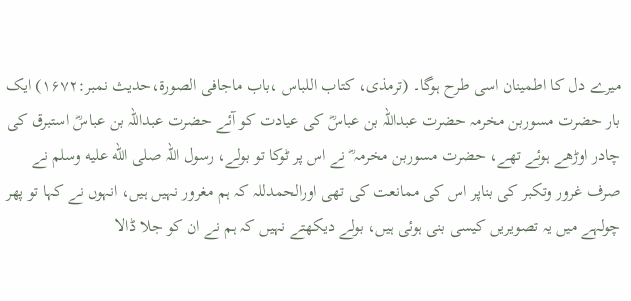میرے دل کا اطمینان اسی طرح ہوگا۔ (ترمذی، کتاب اللباس ،باب ماجافی الصورۃ،حدیث نمبر:۱۶۷۲) ایک بار حضرت مسوربن مخرمہ حضرت عبداللہ بن عباسؓ کی عیادت کو آئے حضرت عبداللہ بن عباسؓ استبرق کی چادر اوڑھے ہوئے تھے، حضرت مسوربن مخرمہ ؓ نے اس پر ٹوکا تو بولے، رسول اللہ صلى الله عليه وسلم نے صرف غرور وتکبر کی بناپر اس کی ممانعت کی تھی اورالحمدللہ کہ ہم مغرور نہیں ہیں، انہوں نے کہا تو پھر چولہے میں یہ تصویریں کیسی بنی ہوئی ہیں، بولے دیکھتے نہیں کہ ہم نے ان کو جلا ڈالا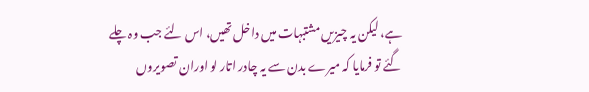ہے، لیکن یہ چیزیں مشتبہات میں داخل تھیں، اس لئے جب وہ چلے گئے تو فرمایا کہ میرے بدن سے یہ چادر اتار لو اوران تصویروں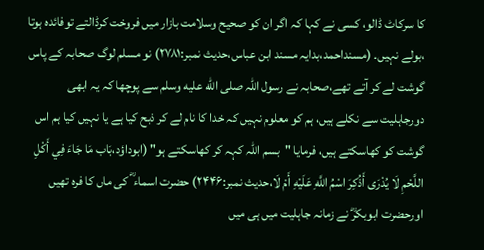کا سرکاٹ ڈالو، کسی نے کہا کہ اگر ان کو صحیح وسلامت بازار میں فروخت کرڈالتے توفائدہ ہوتا ،بولے نہیں۔ (مسنداحمد،بدایہ مسند ابن عباس،حدیث نمبر:۲۷۸۱) نو مسلم لوگ صحابہ کے پاس گوشت لے کر آتے تھے،صحابہ نے رسول اللہ صلى الله عليه وسلم سے پوچھا کہ یہ ابھی دورجاہلیت سے نکلے ہیں، ہم کو معلوم نہیں کہ خدا کا نام لے کر ذبح کیا ہے یا نہیں کیا ہم اس گوشت کو کھاسکتے ہیں، فرمایا "بسم اللہ کہہ کر کھاسکتے ہو" (ابوداؤد،بَاب مَا جَاءَ فِي أَكْلِ اللَّحْمِ لَا يُدْرَى أَذُكِرَ اسْمُ اللَّهِ عَلَيْهِ أَمْ لَا،حدیث نمبر:۲۴۴۶) حضرت اسماء ؓ کی ماں کا فرہ تھیں اورحضرت ابوبکرؓ نے زمانہ جاہلیت میں ہی میں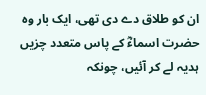ان کو طلاق دے دی تھی، ایک بار وہ حضرت اسماءؓ کے پاس متعدد چزیں ہدیہ لے کر آئیں، چونکہ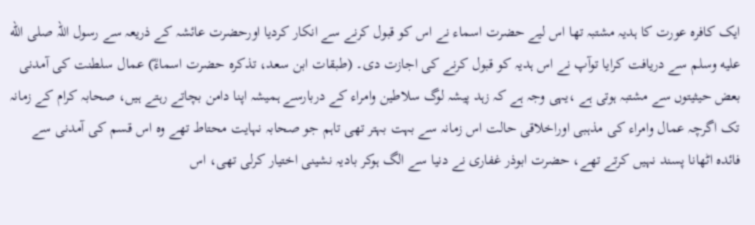ایک کافرہ عورت کا ہدیہ مشتبہ تھا اس لیے حضرت اسماء نے اس کو قبول کرنے سے انکار کردیا اورحضرت عائشہ کے ذریعہ سے رسول اللہ صلى الله عليه وسلم سے دریافت کرایا توآپ نے اس ہدیہ کو قبول کرنے کی اجازت دی۔ (طبقات ابن سعد، تذکرہ حضرت اسماءؓ) عمال سلطنت کی آمدنی بعض حیثیتوں سے مشتبہ ہوتی ہے ،یہی وجہ ہے کہ زہد پیشہ لوگ سلاطین وامراء کے دربارسے ہمیشہ اپنا دامن بچاتے رہتے ہیں، صحابہ کرام کے زمانہ تک اگرچہ عمال وامراء کی مذہبی اوراخلاقی حالت اس زمانہ سے بہت بہتر تھی تاہم جو صحابہ نہایت محتاط تھے وہ اس قسم کی آمدنی سے فائدہ اٹھانا پسند نہیں کرتے تھے، حضرت ابوذر غفاری نے دنیا سے الگ ہوکر بادیہ نشینی اختیار کرلی تھی، اس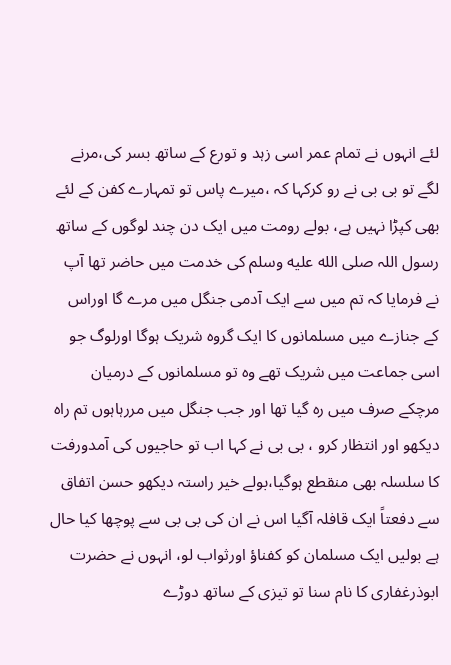لئے انہوں نے تمام عمر اسی زہد و تورع کے ساتھ بسر کی،مرنے لگے تو بی بی نے رو کرکہا کہ ،میرے پاس تو تمہارے کفن کے لئے بھی کپڑا نہیں ہے، بولے رومت میں ایک دن چند لوگوں کے ساتھ رسول اللہ صلى الله عليه وسلم کی خدمت میں حاضر تھا آپ نے فرمایا کہ تم میں سے ایک آدمی جنگل میں مرے گا اوراس کے جنازے میں مسلمانوں کا ایک گروہ شریک ہوگا اورلوگ جو اسی جماعت میں شریک تھے وہ تو مسلمانوں کے درمیان مرچکے صرف میں رہ گیا تھا اور جب جنگل میں مررہاہوں تم راہ دیکھو اور انتظار کرو ، بی بی نے کہا اب تو حاجیوں کی آمدورفت کا سلسلہ بھی منقطع ہوگیا،بولے خیر راستہ دیکھو حسن اتفاق سے دفعتاً ایک قافلہ آگیا اس نے ان کی بی بی سے پوچھا کیا حال ہے بولیں ایک مسلمان کو کفناؤ اورثواب لو، انہوں نے حضرت ابوذرغفاری کا نام سنا تو تیزی کے ساتھ دوڑے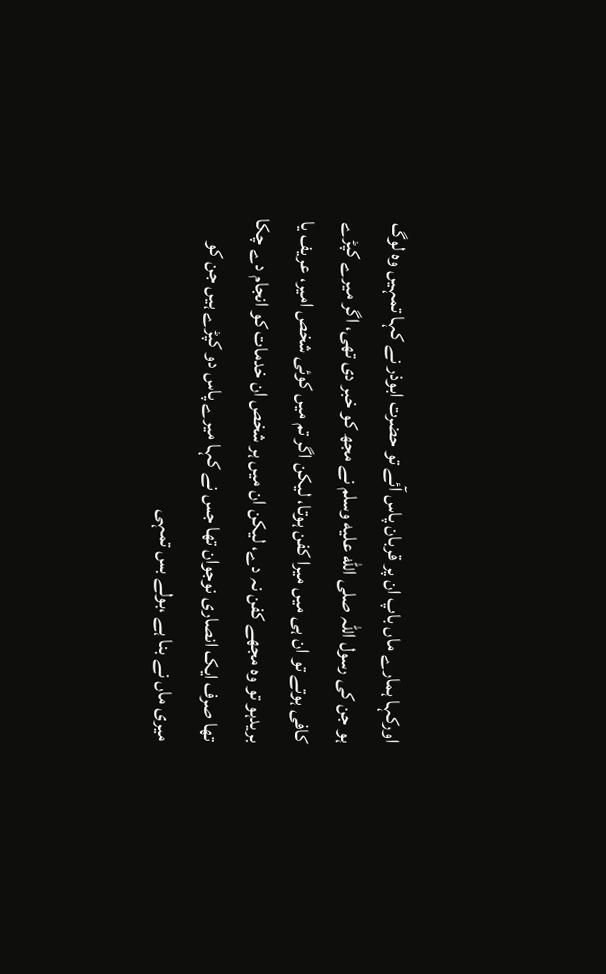اورکہا ہمارے ماں باپ ان پر قربان پاس آئے تو حضرت ابوذر نے کہا تمہیں وہ لوگ ہو جن کی رسول اللہ صلى الله عليه وسلم نے مجھ کو خبر دی تھی، اگر میرے کپڑے کافی ہوتے تو ان ہی میں میرا کفن ہوتا، لیکن اگر تم میں کوئی شخص امیر، عریف یا بریدہو تو وہ مجھے کفن نہ دے، لیکن ان میں ہر شخص ان خدمات کو انجام دے چکا تھا صرف ایک انصاری نوجوان تھا جس نے کہا میرے پاس دو کپڑے ہیں جن کو میری ماں نے بنا ہے ،بولے بس تمہی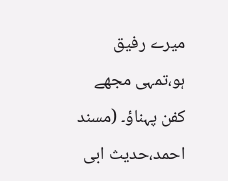میرے رفیق ہو،تمہی مجھے کفن پہناؤ۔ (مسند احمد،حدیث ابی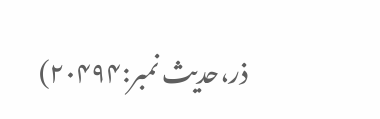ذر،حدیث نمبر:۲۰۴۹۴)